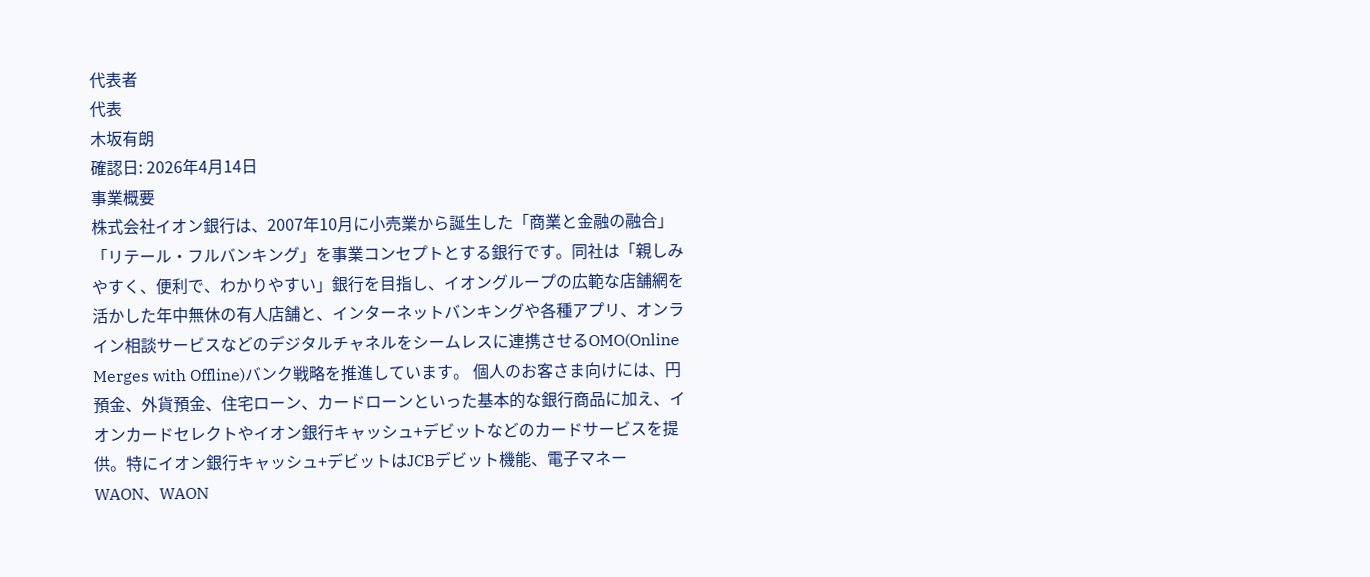代表者
代表
木坂有朗
確認日: 2026年4月14日
事業概要
株式会社イオン銀行は、2007年10月に小売業から誕生した「商業と金融の融合」「リテール・フルバンキング」を事業コンセプトとする銀行です。同社は「親しみやすく、便利で、わかりやすい」銀行を目指し、イオングループの広範な店舗網を活かした年中無休の有人店舗と、インターネットバンキングや各種アプリ、オンライン相談サービスなどのデジタルチャネルをシームレスに連携させるOMO(Online Merges with Offline)バンク戦略を推進しています。 個人のお客さま向けには、円預金、外貨預金、住宅ローン、カードローンといった基本的な銀行商品に加え、イオンカードセレクトやイオン銀行キャッシュ+デビットなどのカードサービスを提供。特にイオン銀行キャッシュ+デビットはJCBデビット機能、電子マネーWAON、WAON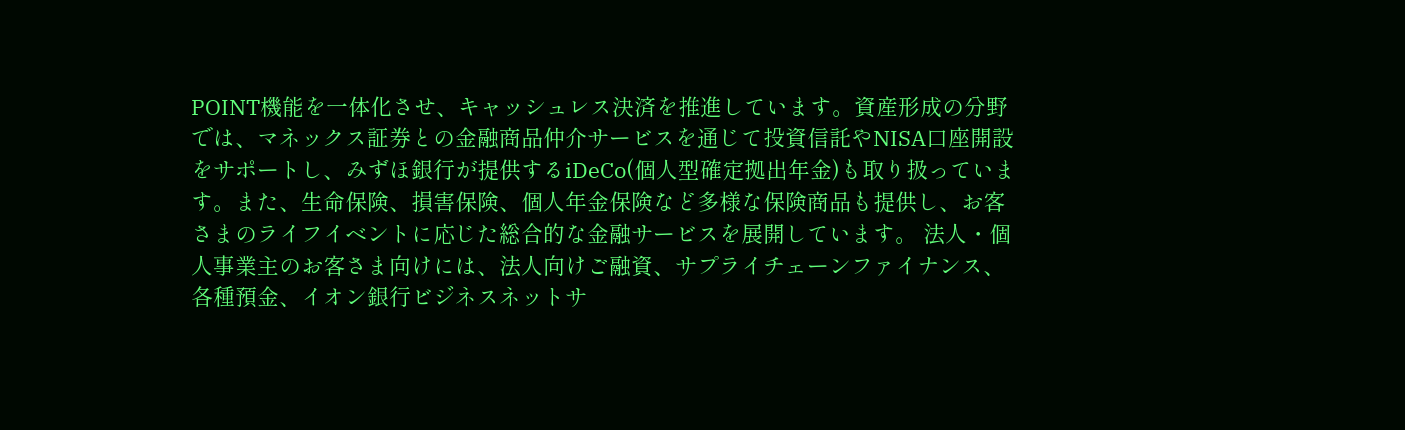POINT機能を一体化させ、キャッシュレス決済を推進しています。資産形成の分野では、マネックス証券との金融商品仲介サービスを通じて投資信託やNISA口座開設をサポートし、みずほ銀行が提供するiDeCo(個人型確定拠出年金)も取り扱っています。また、生命保険、損害保険、個人年金保険など多様な保険商品も提供し、お客さまのライフイベントに応じた総合的な金融サービスを展開しています。 法人・個人事業主のお客さま向けには、法人向けご融資、サプライチェーンファイナンス、各種預金、イオン銀行ビジネスネットサ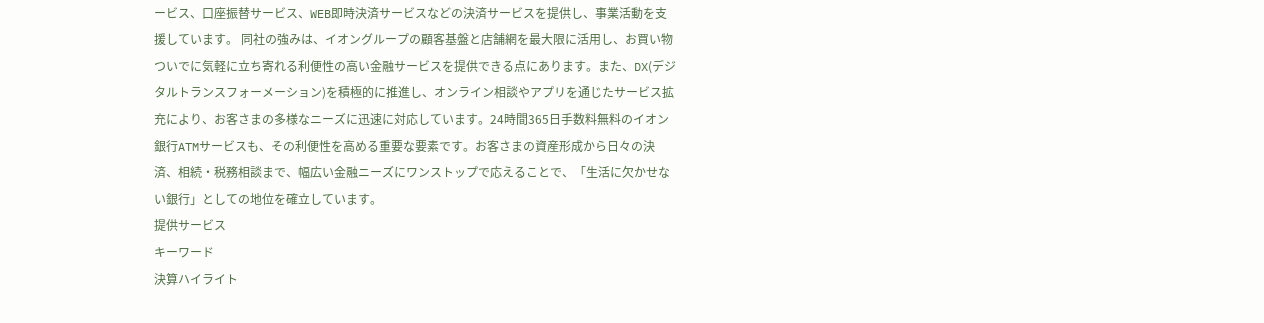ービス、口座振替サービス、WEB即時決済サービスなどの決済サービスを提供し、事業活動を支援しています。 同社の強みは、イオングループの顧客基盤と店舗網を最大限に活用し、お買い物ついでに気軽に立ち寄れる利便性の高い金融サービスを提供できる点にあります。また、DX(デジタルトランスフォーメーション)を積極的に推進し、オンライン相談やアプリを通じたサービス拡充により、お客さまの多様なニーズに迅速に対応しています。24時間365日手数料無料のイオン銀行ATMサービスも、その利便性を高める重要な要素です。お客さまの資産形成から日々の決済、相続・税務相談まで、幅広い金融ニーズにワンストップで応えることで、「生活に欠かせない銀行」としての地位を確立しています。
提供サービス
キーワード
決算ハイライト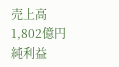売上高
1,802億円
純利益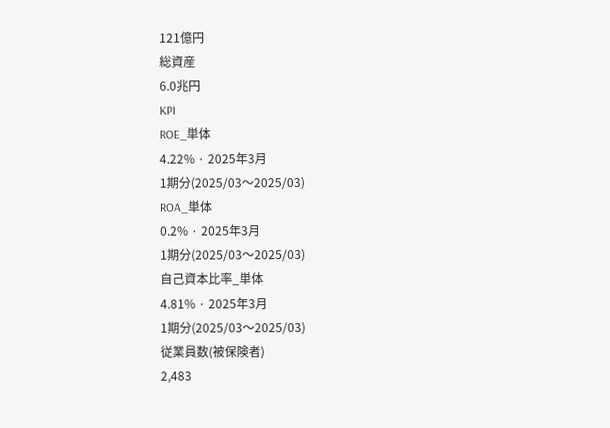121億円
総資産
6.0兆円
KPI
ROE_単体
4.22% · 2025年3月
1期分(2025/03〜2025/03)
ROA_単体
0.2% · 2025年3月
1期分(2025/03〜2025/03)
自己資本比率_単体
4.81% · 2025年3月
1期分(2025/03〜2025/03)
従業員数(被保険者)
2,483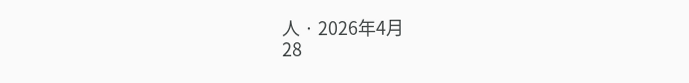人 · 2026年4月
28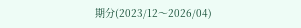期分(2023/12〜2026/04)